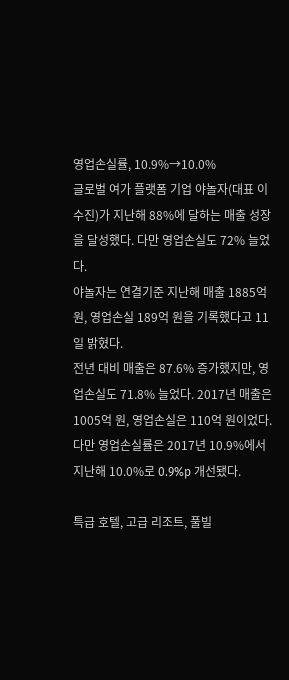영업손실률, 10.9%→10.0%
글로벌 여가 플랫폼 기업 야놀자(대표 이수진)가 지난해 88%에 달하는 매출 성장을 달성했다. 다만 영업손실도 72% 늘었다.
야놀자는 연결기준 지난해 매출 1885억 원, 영업손실 189억 원을 기록했다고 11일 밝혔다.
전년 대비 매출은 87.6% 증가했지만, 영업손실도 71.8% 늘었다. 2017년 매출은 1005억 원, 영업손실은 110억 원이었다.
다만 영업손실률은 2017년 10.9%에서 지난해 10.0%로 0.9%p 개선됐다.

특급 호텔, 고급 리조트, 풀빌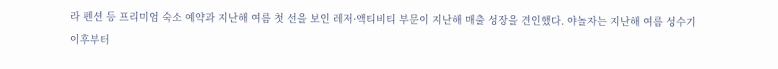라 펜션 등 프리미엄 숙소 예약과 지난해 여름 첫 선을 보인 레저·액티비티 부문이 지난해 매출 성장을 견인했다. 야놀자는 지난해 여름 성수기 이후부터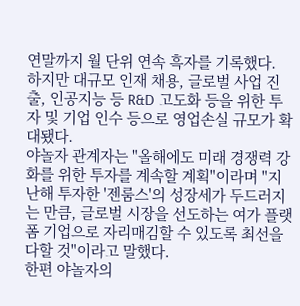연말까지 월 단위 연속 흑자를 기록했다.
하지만 대규모 인재 채용, 글로벌 사업 진출, 인공지능 등 R&D 고도화 등을 위한 투자 및 기업 인수 등으로 영업손실 규모가 확대됐다.
야놀자 관계자는 "올해에도 미래 경쟁력 강화를 위한 투자를 계속할 계획"이라며 "지난해 투자한 '젠룸스'의 성장세가 두드러지는 만큼, 글로벌 시장을 선도하는 여가 플랫폼 기업으로 자리매김할 수 있도록 최선을 다할 것"이라고 말했다.
한편 야놀자의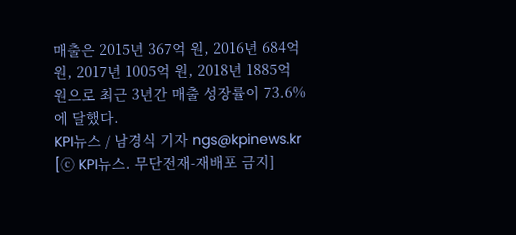매출은 2015년 367억 원, 2016년 684억 원, 2017년 1005억 원, 2018년 1885억 원으로 최근 3년간 매출 성장률이 73.6%에 달했다.
KPI뉴스 / 남경식 기자 ngs@kpinews.kr
[ⓒ KPI뉴스. 무단전재-재배포 금지]